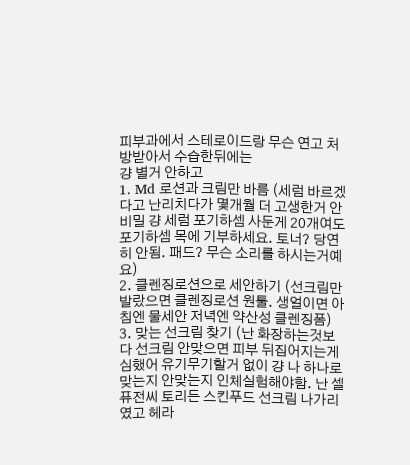피부과에서 스테로이드랑 무슨 연고 처방받아서 수습한뒤에는
걍 별거 안하고
1. Md 로션과 크림만 바름 (세럼 바르겠다고 난리치다가 몇개월 더 고생한거 안비밀 걍 세럼 포기하셈 사둔게 20개여도 포기하셈 목에 기부하세요. 토너? 당연히 안됨. 패드? 무슨 소리를 하시는거예요)
2. 클렌징로션으로 세안하기 (선크림만 발랐으면 클렌징로션 원툴. 생얼이면 아침엔 물세안 저녁엔 약산성 클렌징폼)
3. 맞는 선크림 찾기 (난 화장하는것보다 선크림 안맞으면 피부 뒤집어지는게 심했어 유기무기할거 없이 걍 나 하나로 맞는지 안맞는지 인체실험해야함. 난 셀퓨전씨 토리든 스킨푸드 선크림 나가리였고 헤라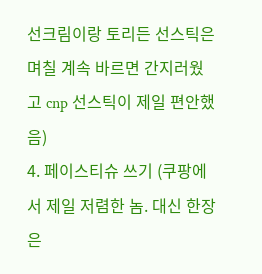선크림이랑 토리든 선스틱은 며칠 계속 바르면 간지러웠고 cnp 선스틱이 제일 편안했음)
4. 페이스티슈 쓰기 (쿠팡에서 제일 저렴한 놈. 대신 한장은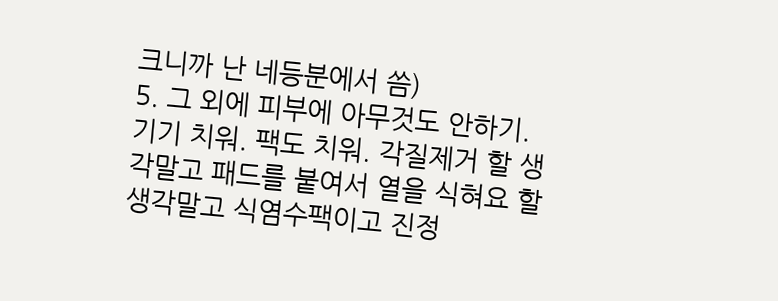크니까 난 네등분에서 씀)
5. 그 외에 피부에 아무것도 안하기. 기기 치워. 팩도 치워. 각질제거 할 생각말고 패드를 붙여서 열을 식혀요 할 생각말고 식염수팩이고 진정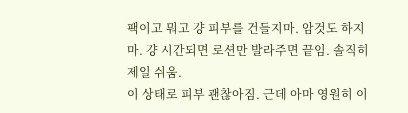팩이고 뭐고 걍 피부를 건들지마. 암것도 하지마. 걍 시간되면 로션만 발라주면 끝임. 솔직히 제일 쉬움.
이 상태로 피부 괜찮아짐. 근데 아마 영원히 이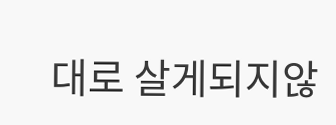대로 살게되지않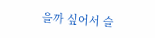을까 싶어서 슬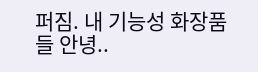퍼짐. 내 기능성 화장품들 안녕..